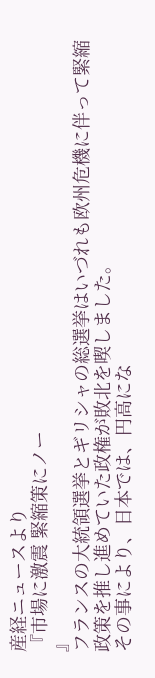産経ニュースより
『市場に激震 緊縮策にノー
』
フランスの大統領選挙とギリシャの総選挙はいづれも欧州危機に伴って緊縮政策を推し進めていた政権が敗北を喫しました。
その事により、日本では、円高にな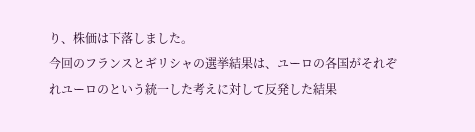り、株価は下落しました。
今回のフランスとギリシャの選挙結果は、ユーロの各国がそれぞれユーロのという統一した考えに対して反発した結果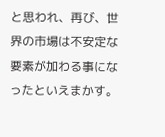と思われ、再び、世界の市場は不安定な要素が加わる事になったといえまかす。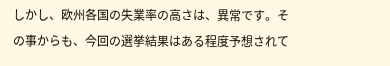しかし、欧州各国の失業率の高さは、異常です。その事からも、今回の選挙結果はある程度予想されて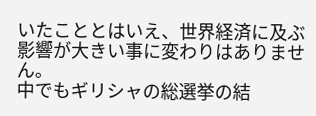いたこととはいえ、世界経済に及ぶ影響が大きい事に変わりはありません。
中でもギリシャの総選挙の結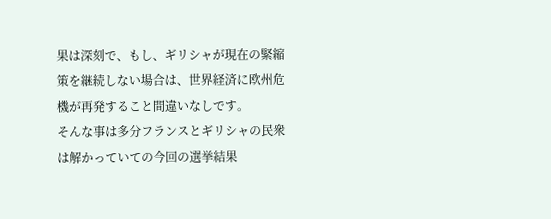果は深刻で、もし、ギリシャが現在の緊縮策を継続しない場合は、世界経済に欧州危機が再発すること間違いなしです。
そんな事は多分フランスとギリシャの民衆は解かっていての今回の選挙結果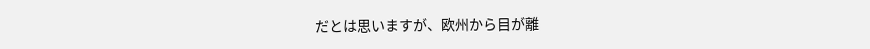だとは思いますが、欧州から目が離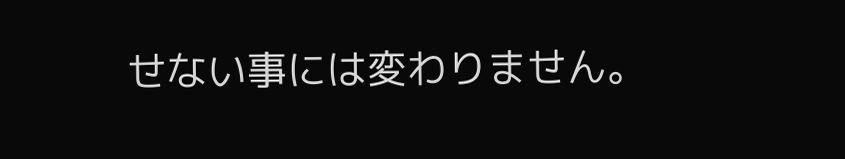せない事には変わりません。